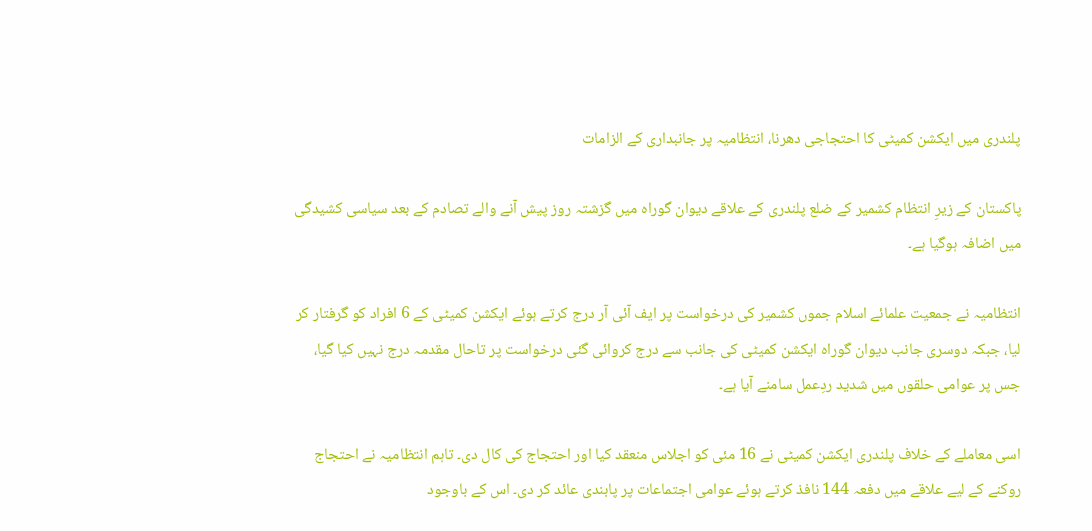پلندری میں ایکشن کمیٹی کا احتجاجی دھرنا، انتظامیہ پر جانبداری کے الزامات

پاکستان کے زیرِ انتظام کشمیر کے ضلع پلندری کے علاقے دیوان گوراہ میں گزشتہ روز پیش آنے والے تصادم کے بعد سیاسی کشیدگی میں اضافہ ہوگیا ہے۔

انتظامیہ نے جمعیت علمائے اسلام جموں کشمیر کی درخواست پر ایف آئی آر درج کرتے ہوئے ایکشن کمیٹی کے 6 افراد کو گرفتار کر لیا، جبکہ دوسری جانب دیوان گوراہ ایکشن کمیٹی کی جانب سے درج کروائی گئی درخواست پر تاحال مقدمہ درج نہیں کیا گیا، جس پر عوامی حلقوں میں شدید ردِعمل سامنے آیا ہے۔

اسی معاملے کے خلاف پلندری ایکشن کمیٹی نے 16 مئی کو اجلاس منعقد کیا اور احتجاج کی کال دی۔ تاہم انتظامیہ نے احتجاج روکنے کے لیے علاقے میں دفعہ 144 نافذ کرتے ہوئے عوامی اجتماعات پر پابندی عائد کر دی۔ اس کے باوجود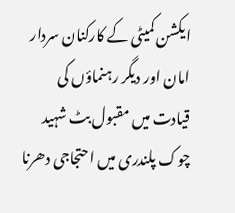ایکشن کمیٹی کے کارکنان سردار امان اور دیگر رہنماؤں کی قیادت میں مقبول بٹ شہید چوک پلندری میں احتجاجی دھرنا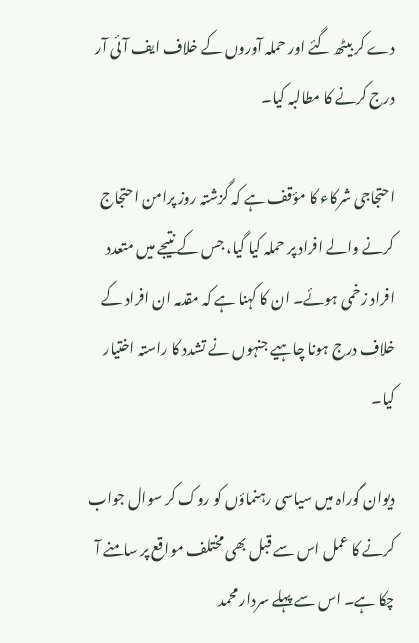دے کر بیٹھ گئے اور حملہ آوروں کے خلاف ایف آئی آر درج کرنے کا مطالبہ کیا۔

احتجاجی شرکاء کا مؤقف ہے کہ گزشتہ روز پرامن احتجاج کرنے والے افراد پر حملہ کیا گیا، جس کے نتیجے میں متعدد افراد زخمی ہوئے۔ ان کا کہنا ہے کہ مقدمہ ان افراد کے خلاف درج ہونا چاہیے جنہوں نے تشدد کا راستہ اختیار کیا۔

دیوان گوراہ میں سیاسی رہنماؤں کو روک کر سوال جواب کرنے کا عمل اس سے قبل بھی مختلف مواقع پر سامنے آ چکا ہے۔ اس سے پہلے سردار محمد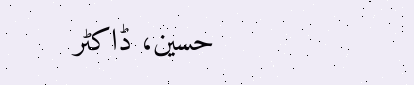حسین، ڈاکٹر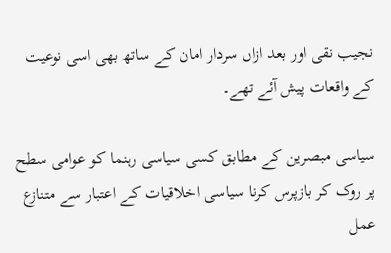نجیب نقی اور بعد ازاں سردار امان کے ساتھ بھی اسی نوعیت کے واقعات پیش آئے تھے۔

سیاسی مبصرین کے مطابق کسی سیاسی رہنما کو عوامی سطح پر روک کر بازپرس کرنا سیاسی اخلاقیات کے اعتبار سے متنازع عمل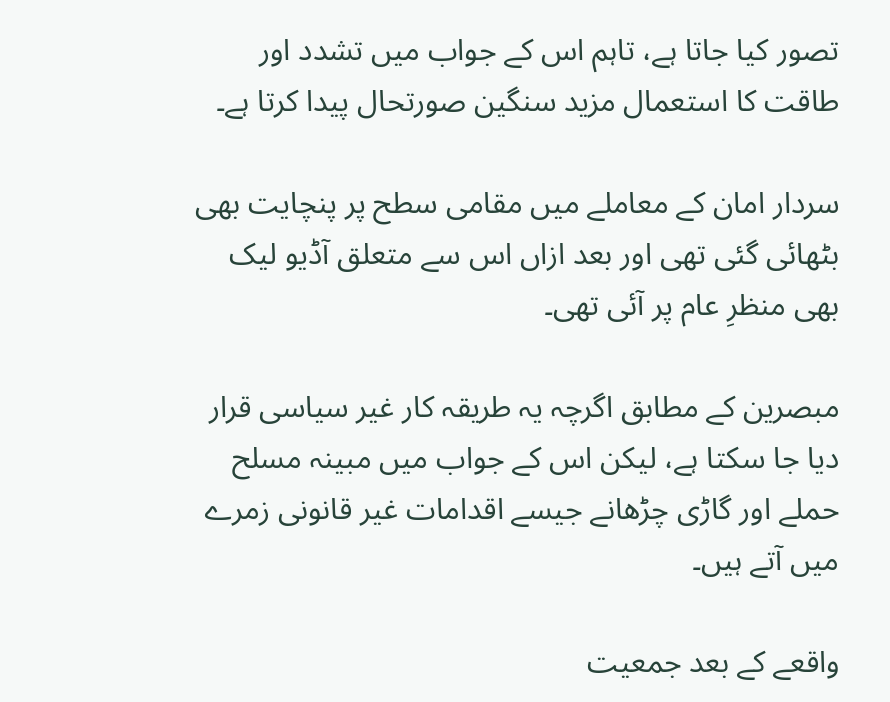تصور کیا جاتا ہے، تاہم اس کے جواب میں تشدد اور طاقت کا استعمال مزید سنگین صورتحال پیدا کرتا ہے۔

سردار امان کے معاملے میں مقامی سطح پر پنچایت بھی بٹھائی گئی تھی اور بعد ازاں اس سے متعلق آڈیو لیک بھی منظرِ عام پر آئی تھی۔

مبصرین کے مطابق اگرچہ یہ طریقہ کار غیر سیاسی قرار دیا جا سکتا ہے، لیکن اس کے جواب میں مبینہ مسلح حملے اور گاڑی چڑھانے جیسے اقدامات غیر قانونی زمرے میں آتے ہیں۔

واقعے کے بعد جمعیت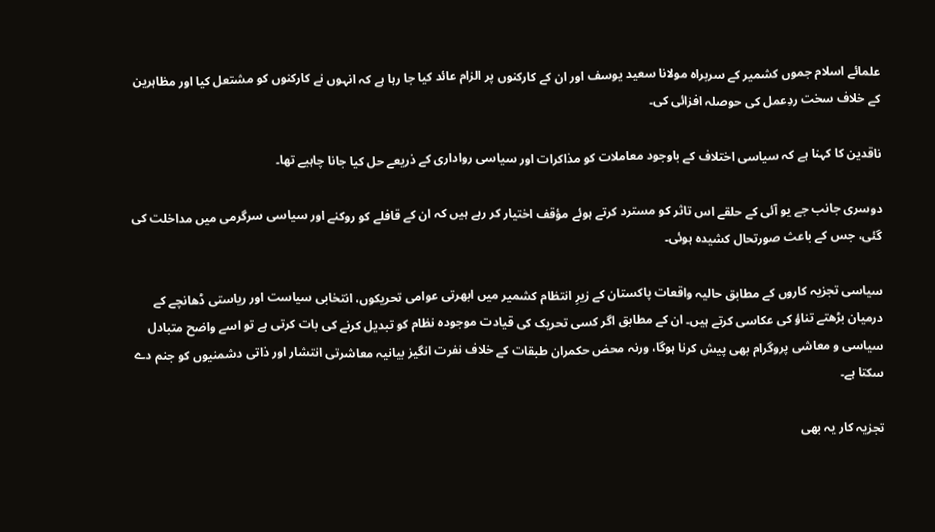علمائے اسلام جموں کشمیر کے سربراہ مولانا سعید یوسف اور ان کے کارکنوں پر الزام عائد کیا جا رہا ہے کہ انہوں نے کارکنوں کو مشتعل کیا اور مظاہرین کے خلاف سخت ردِعمل کی حوصلہ افزائی کی۔

ناقدین کا کہنا ہے کہ سیاسی اختلاف کے باوجود معاملات کو مذاکرات اور سیاسی رواداری کے ذریعے حل کیا جانا چاہیے تھا۔

دوسری جانب جے یو آئی کے حلقے اس تاثر کو مسترد کرتے ہوئے مؤقف اختیار کر رہے ہیں کہ ان کے قافلے کو روکنے اور سیاسی سرگرمی میں مداخلت کی گئی، جس کے باعث صورتحال کشیدہ ہوئی۔

سیاسی تجزیہ کاروں کے مطابق حالیہ واقعات پاکستان کے زیرِ انتظام کشمیر میں ابھرتی عوامی تحریکوں، انتخابی سیاست اور ریاستی ڈھانچے کے درمیان بڑھتے تناؤ کی عکاسی کرتے ہیں۔ ان کے مطابق اگر کسی تحریک کی قیادت موجودہ نظام کو تبدیل کرنے کی بات کرتی ہے تو اسے واضح متبادل سیاسی و معاشی پروگرام بھی پیش کرنا ہوگا، ورنہ محض حکمران طبقات کے خلاف نفرت انگیز بیانیہ معاشرتی انتشار اور ذاتی دشمنیوں کو جنم دے سکتا ہے۔

تجزیہ کار یہ بھی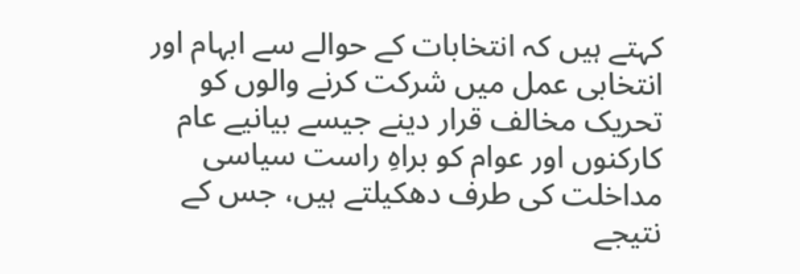کہتے ہیں کہ انتخابات کے حوالے سے ابہام اور انتخابی عمل میں شرکت کرنے والوں کو تحریک مخالف قرار دینے جیسے بیانیے عام کارکنوں اور عوام کو براہِ راست سیاسی مداخلت کی طرف دھکیلتے ہیں، جس کے نتیجے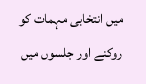میں انتخابی مہمات کو روکنے اور جلسوں میں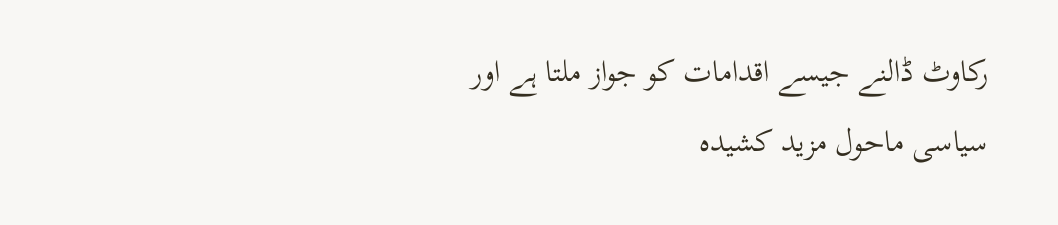رکاوٹ ڈالنے جیسے اقدامات کو جواز ملتا ہے اور سیاسی ماحول مزید کشیدہ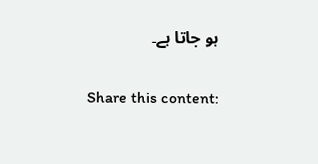ہو جاتا ہے۔

Share this content: